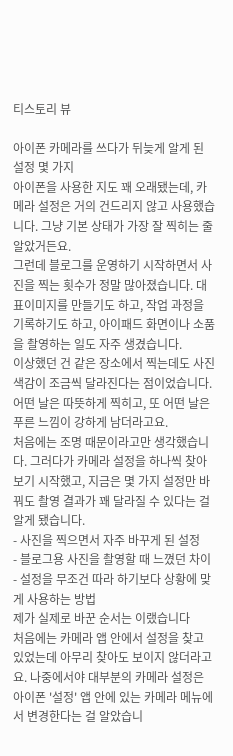티스토리 뷰

아이폰 카메라를 쓰다가 뒤늦게 알게 된 설정 몇 가지
아이폰을 사용한 지도 꽤 오래됐는데, 카메라 설정은 거의 건드리지 않고 사용했습니다. 그냥 기본 상태가 가장 잘 찍히는 줄 알았거든요.
그런데 블로그를 운영하기 시작하면서 사진을 찍는 횟수가 정말 많아졌습니다. 대표이미지를 만들기도 하고, 작업 과정을 기록하기도 하고, 아이패드 화면이나 소품을 촬영하는 일도 자주 생겼습니다.
이상했던 건 같은 장소에서 찍는데도 사진 색감이 조금씩 달라진다는 점이었습니다. 어떤 날은 따뜻하게 찍히고, 또 어떤 날은 푸른 느낌이 강하게 남더라고요.
처음에는 조명 때문이라고만 생각했습니다. 그러다가 카메라 설정을 하나씩 찾아보기 시작했고, 지금은 몇 가지 설정만 바꿔도 촬영 결과가 꽤 달라질 수 있다는 걸 알게 됐습니다.
- 사진을 찍으면서 자주 바꾸게 된 설정
- 블로그용 사진을 촬영할 때 느꼈던 차이
- 설정을 무조건 따라 하기보다 상황에 맞게 사용하는 방법
제가 실제로 바꾼 순서는 이랬습니다
처음에는 카메라 앱 안에서 설정을 찾고 있었는데 아무리 찾아도 보이지 않더라고요. 나중에서야 대부분의 카메라 설정은 아이폰 '설정' 앱 안에 있는 카메라 메뉴에서 변경한다는 걸 알았습니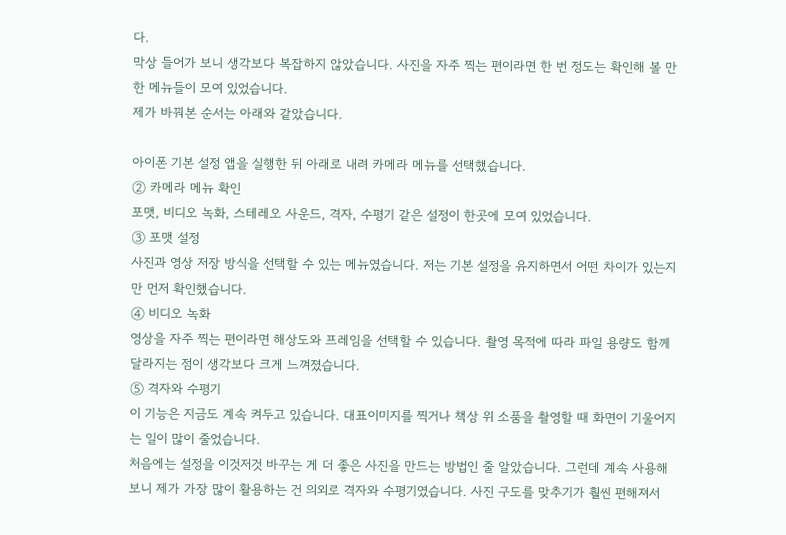다.
막상 들어가 보니 생각보다 복잡하지 않았습니다. 사진을 자주 찍는 편이라면 한 번 정도는 확인해 볼 만한 메뉴들이 모여 있었습니다.
제가 바꿔본 순서는 아래와 같았습니다.

아이폰 기본 설정 앱을 실행한 뒤 아래로 내려 카메라 메뉴를 선택했습니다.
② 카메라 메뉴 확인
포맷, 비디오 녹화, 스테레오 사운드, 격자, 수평기 같은 설정이 한곳에 모여 있었습니다.
③ 포맷 설정
사진과 영상 저장 방식을 선택할 수 있는 메뉴였습니다. 저는 기본 설정을 유지하면서 어떤 차이가 있는지만 먼저 확인했습니다.
④ 비디오 녹화
영상을 자주 찍는 편이라면 해상도와 프레임을 선택할 수 있습니다. 촬영 목적에 따라 파일 용량도 함께 달라지는 점이 생각보다 크게 느껴졌습니다.
⑤ 격자와 수평기
이 기능은 지금도 계속 켜두고 있습니다. 대표이미지를 찍거나 책상 위 소품을 촬영할 때 화면이 기울어지는 일이 많이 줄었습니다.
처음에는 설정을 이것저것 바꾸는 게 더 좋은 사진을 만드는 방법인 줄 알았습니다. 그런데 계속 사용해 보니 제가 가장 많이 활용하는 건 의외로 격자와 수평기였습니다. 사진 구도를 맞추기가 훨씬 편해져서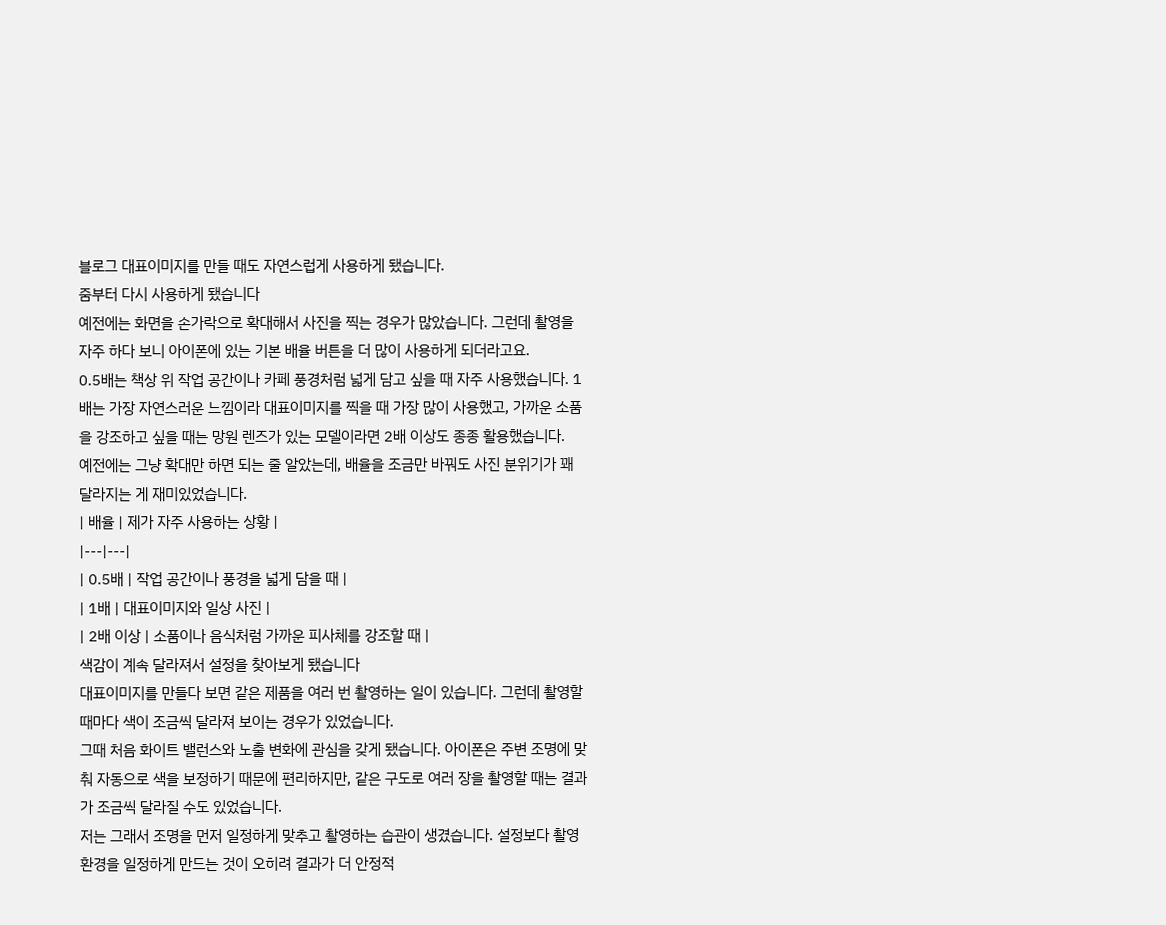블로그 대표이미지를 만들 때도 자연스럽게 사용하게 됐습니다.
줌부터 다시 사용하게 됐습니다
예전에는 화면을 손가락으로 확대해서 사진을 찍는 경우가 많았습니다. 그런데 촬영을 자주 하다 보니 아이폰에 있는 기본 배율 버튼을 더 많이 사용하게 되더라고요.
0.5배는 책상 위 작업 공간이나 카페 풍경처럼 넓게 담고 싶을 때 자주 사용했습니다. 1배는 가장 자연스러운 느낌이라 대표이미지를 찍을 때 가장 많이 사용했고, 가까운 소품을 강조하고 싶을 때는 망원 렌즈가 있는 모델이라면 2배 이상도 종종 활용했습니다.
예전에는 그냥 확대만 하면 되는 줄 알았는데, 배율을 조금만 바꿔도 사진 분위기가 꽤 달라지는 게 재미있었습니다.
| 배율 | 제가 자주 사용하는 상황 |
|---|---|
| 0.5배 | 작업 공간이나 풍경을 넓게 담을 때 |
| 1배 | 대표이미지와 일상 사진 |
| 2배 이상 | 소품이나 음식처럼 가까운 피사체를 강조할 때 |
색감이 계속 달라져서 설정을 찾아보게 됐습니다
대표이미지를 만들다 보면 같은 제품을 여러 번 촬영하는 일이 있습니다. 그런데 촬영할 때마다 색이 조금씩 달라져 보이는 경우가 있었습니다.
그때 처음 화이트 밸런스와 노출 변화에 관심을 갖게 됐습니다. 아이폰은 주변 조명에 맞춰 자동으로 색을 보정하기 때문에 편리하지만, 같은 구도로 여러 장을 촬영할 때는 결과가 조금씩 달라질 수도 있었습니다.
저는 그래서 조명을 먼저 일정하게 맞추고 촬영하는 습관이 생겼습니다. 설정보다 촬영 환경을 일정하게 만드는 것이 오히려 결과가 더 안정적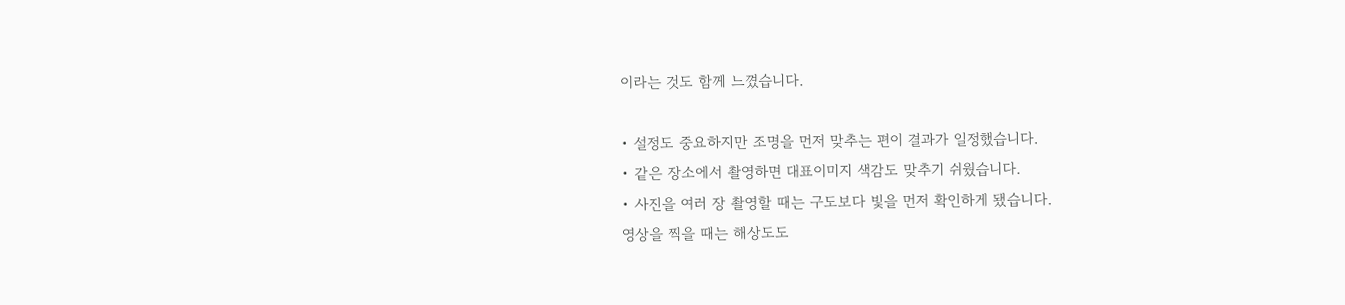이라는 것도 함께 느꼈습니다.

• 설정도 중요하지만 조명을 먼저 맞추는 편이 결과가 일정했습니다.
• 같은 장소에서 촬영하면 대표이미지 색감도 맞추기 쉬웠습니다.
• 사진을 여러 장 촬영할 때는 구도보다 빛을 먼저 확인하게 됐습니다.
영상을 찍을 때는 해상도도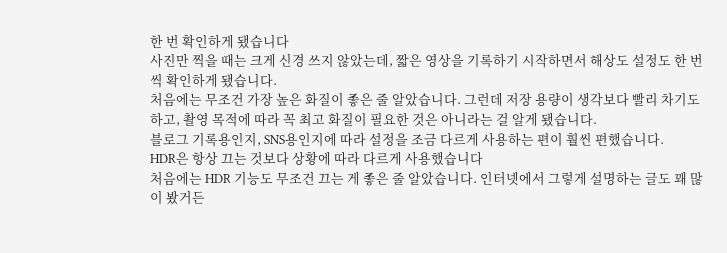한 번 확인하게 됐습니다
사진만 찍을 때는 크게 신경 쓰지 않았는데, 짧은 영상을 기록하기 시작하면서 해상도 설정도 한 번씩 확인하게 됐습니다.
처음에는 무조건 가장 높은 화질이 좋은 줄 알았습니다. 그런데 저장 용량이 생각보다 빨리 차기도 하고, 촬영 목적에 따라 꼭 최고 화질이 필요한 것은 아니라는 걸 알게 됐습니다.
블로그 기록용인지, SNS용인지에 따라 설정을 조금 다르게 사용하는 편이 훨씬 편했습니다.
HDR은 항상 끄는 것보다 상황에 따라 다르게 사용했습니다
처음에는 HDR 기능도 무조건 끄는 게 좋은 줄 알았습니다. 인터넷에서 그렇게 설명하는 글도 꽤 많이 봤거든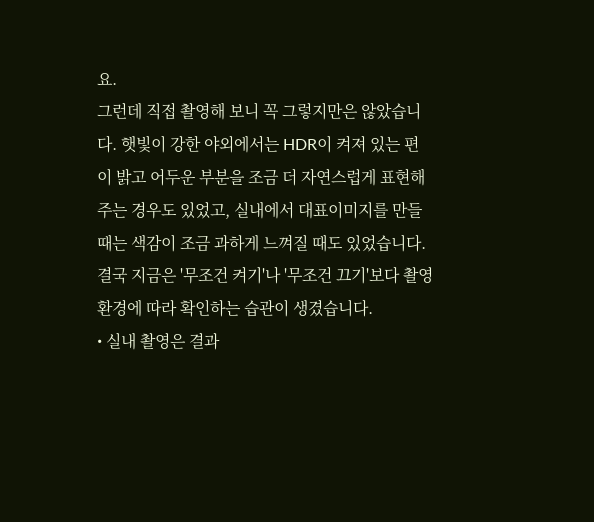요.
그런데 직접 촬영해 보니 꼭 그렇지만은 않았습니다. 햇빛이 강한 야외에서는 HDR이 켜져 있는 편이 밝고 어두운 부분을 조금 더 자연스럽게 표현해 주는 경우도 있었고, 실내에서 대표이미지를 만들 때는 색감이 조금 과하게 느껴질 때도 있었습니다.
결국 지금은 '무조건 켜기'나 '무조건 끄기'보다 촬영 환경에 따라 확인하는 습관이 생겼습니다.
• 실내 촬영은 결과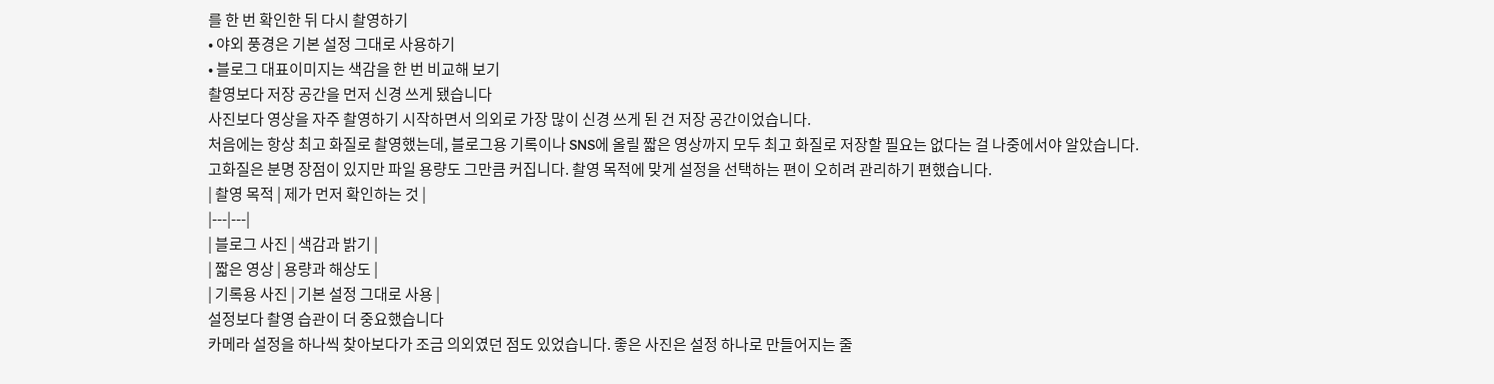를 한 번 확인한 뒤 다시 촬영하기
• 야외 풍경은 기본 설정 그대로 사용하기
• 블로그 대표이미지는 색감을 한 번 비교해 보기
촬영보다 저장 공간을 먼저 신경 쓰게 됐습니다
사진보다 영상을 자주 촬영하기 시작하면서 의외로 가장 많이 신경 쓰게 된 건 저장 공간이었습니다.
처음에는 항상 최고 화질로 촬영했는데, 블로그용 기록이나 SNS에 올릴 짧은 영상까지 모두 최고 화질로 저장할 필요는 없다는 걸 나중에서야 알았습니다.
고화질은 분명 장점이 있지만 파일 용량도 그만큼 커집니다. 촬영 목적에 맞게 설정을 선택하는 편이 오히려 관리하기 편했습니다.
| 촬영 목적 | 제가 먼저 확인하는 것 |
|---|---|
| 블로그 사진 | 색감과 밝기 |
| 짧은 영상 | 용량과 해상도 |
| 기록용 사진 | 기본 설정 그대로 사용 |
설정보다 촬영 습관이 더 중요했습니다
카메라 설정을 하나씩 찾아보다가 조금 의외였던 점도 있었습니다. 좋은 사진은 설정 하나로 만들어지는 줄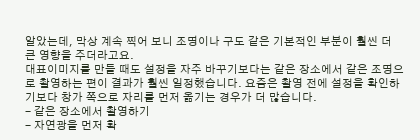알았는데, 막상 계속 찍어 보니 조명이나 구도 같은 기본적인 부분이 훨씬 더 큰 영향을 주더라고요.
대표이미지를 만들 때도 설정을 자주 바꾸기보다는 같은 장소에서 같은 조명으로 촬영하는 편이 결과가 훨씬 일정했습니다. 요즘은 촬영 전에 설정을 확인하기보다 창가 쪽으로 자리를 먼저 옮기는 경우가 더 많습니다.
- 같은 장소에서 촬영하기
- 자연광을 먼저 확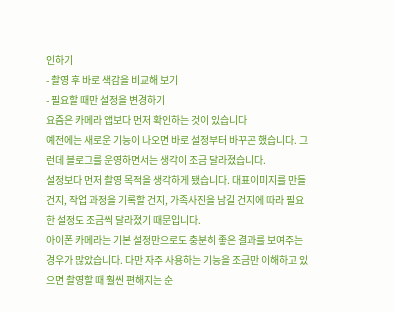인하기
- 촬영 후 바로 색감을 비교해 보기
- 필요할 때만 설정을 변경하기
요즘은 카메라 앱보다 먼저 확인하는 것이 있습니다
예전에는 새로운 기능이 나오면 바로 설정부터 바꾸곤 했습니다. 그런데 블로그를 운영하면서는 생각이 조금 달라졌습니다.
설정보다 먼저 촬영 목적을 생각하게 됐습니다. 대표이미지를 만들 건지, 작업 과정을 기록할 건지, 가족사진을 남길 건지에 따라 필요한 설정도 조금씩 달라졌기 때문입니다.
아이폰 카메라는 기본 설정만으로도 충분히 좋은 결과를 보여주는 경우가 많았습니다. 다만 자주 사용하는 기능을 조금만 이해하고 있으면 촬영할 때 훨씬 편해지는 순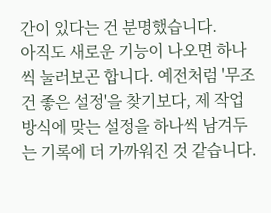간이 있다는 건 분명했습니다.
아직도 새로운 기능이 나오면 하나씩 눌러보곤 합니다. 예전처럼 '무조건 좋은 설정'을 찾기보다, 제 작업 방식에 맞는 설정을 하나씩 남겨두는 기록에 더 가까워진 것 같습니다.